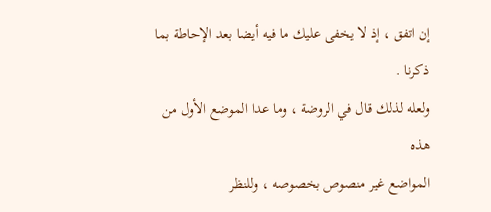إن اتفق ، إذ لا يخفى عليك ما فيه أيضا بعد الإحاطة بما ذكرنا .
ولعله لذلك قال في الروضة ، وما عدا الموضع الأول من هذه
المواضع غير منصوص بخصوصه ، وللنظر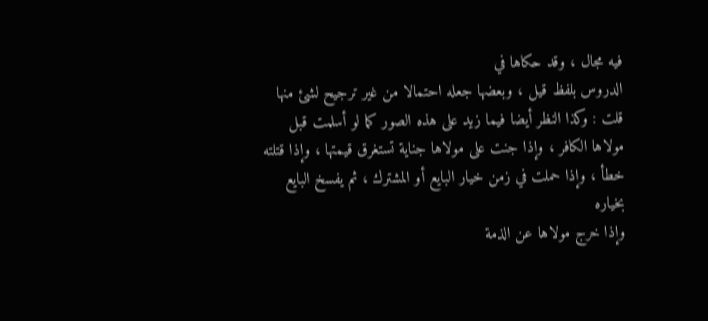فيه مجال ، وقد حكاها في
الدروس بلفظ قيل ، وبعضها جعله احتمالا من غير ترجيح لشئ منها
قلت : وكذا النظر أيضا فيما زيد على هذه الصور كما لو أسلمت قبل
مولاها الكافر ، وإذا جنت على مولاها جناية تستغرق قيمتها ، وإذا قتلته
خطأ ، وإذا حملت في زمن خيار البايع أو المشترك ، ثم يفسخ البايع بخياره
وإذا خرج مولاها عن الذمة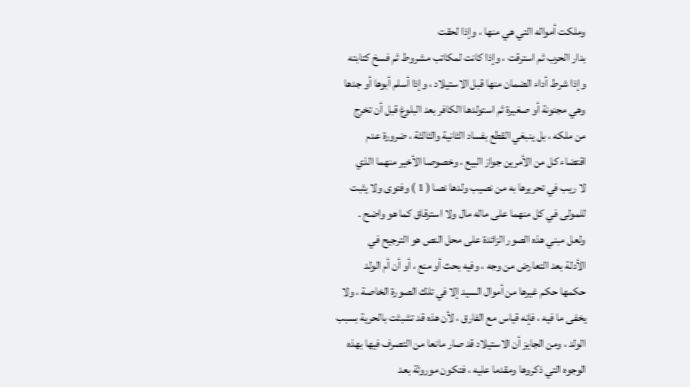وملكت أمواله التي هي منها ، وإذا لحقت
بدار الحرب ثم استرقت ، وإذا كانت لمكاتب مشروط ثم فسخ كتابته
وإذا شرط أداء الضمان منها قبل الاستيلاد ، وإذا أسلم أبوها أو جدها
وهي مجنونة أو صغيرة ثم استولدها الكافر بعد البلوغ قبل أن تخرج
من ملكه ، بل ينبغي القطع بفساد الثانية والثالثة ، ضرورة عدم
اقتضاء كل من الأمرين جواز البيع ، وخصوصا الأخير منهما الذي
لا ريب في تحريرها به من نصيب ولدها نصا ( 1 ) وفتوى ولا يثبت
للمولى في كل منهما على ماله مال ولا استرقاق كما هو واضح .
ولعل مبني هذه الصور الزائدة على محل النص هو الترجيح في
الأدلة بعد التعارض من وجه ، وفيه بحث أو منع ، أو أن أم الولد
حكمها حكم غيرها من أموال السيد إلا في تلك الصورة الخاصة ، ولا
يخفى ما فيه ، فإنه قياس مع الفارق ، لأن هذه قد تشبثت بالحرية بسبب
الولد ، ومن الجايز أن الاستيلاد قد صار مانعا من التصرف فيها بهذه
الوجوه التي ذكروها ومقدما عليه ، فتكون موروثة بعد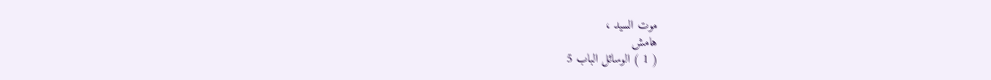موت السيد ،
هامش
( 1 ) الوسائل الباب 5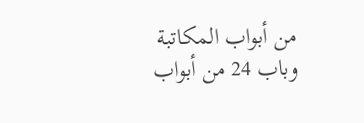من أبواب المكاتبة وباب 24 من أبواب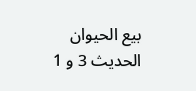بيع الحيوان الحديث 3 و 1